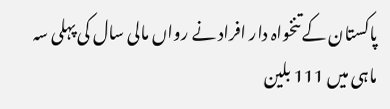پاکستان کے تنخواہ دار افراد نے رواں مالی سال کی پہلی سہ ماہی میں 111 بلین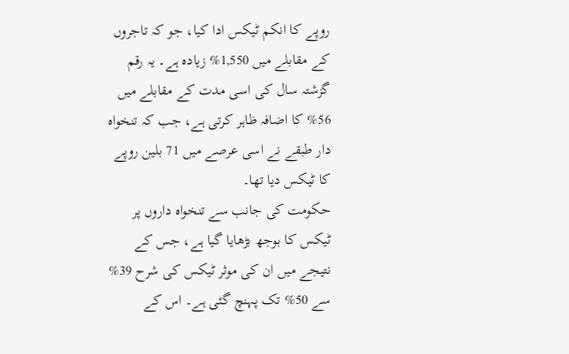روپے کا انکم ٹیکس ادا کیا، جو کہ تاجروں کے مقابلے میں 1,550% زیادہ ہے۔ یہ رقم گزشتہ سال کی اسی مدت کے مقابلے میں 56% کا اضافہ ظاہر کرتی ہے، جب کہ تنخواہ دار طبقے نے اسی عرصے میں 71 بلین روپے کا ٹیکس دیا تھا۔
حکومت کی جانب سے تنخواہ داروں پر ٹیکس کا بوجھ بڑھایا گیا ہے، جس کے نتیجے میں ان کی موثر ٹیکس کی شرح 39% سے 50% تک پہنچ گئی ہے۔ اس کے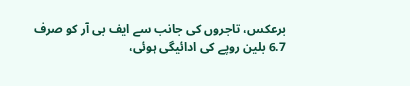برعکس، تاجروں کی جانب سے ایف بی آر کو صرف 6.7 بلین روپے کی ادائیگی ہوئی،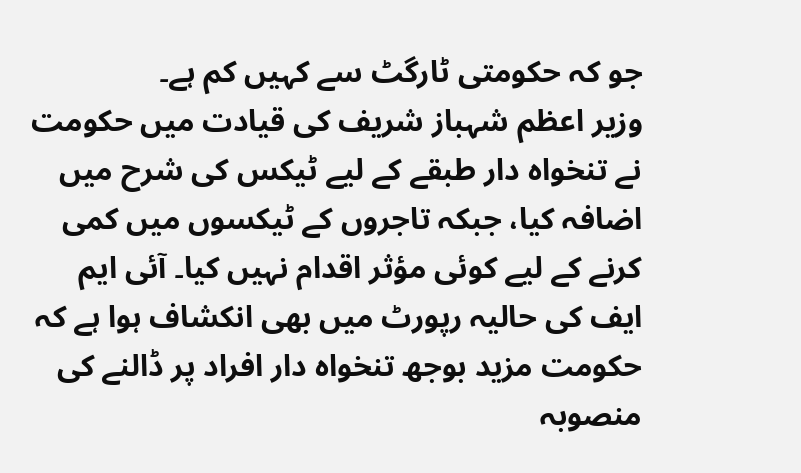جو کہ حکومتی ٹارگٹ سے کہیں کم ہے۔
وزیر اعظم شہباز شریف کی قیادت میں حکومت نے تنخواہ دار طبقے کے لیے ٹیکس کی شرح میں اضافہ کیا، جبکہ تاجروں کے ٹیکسوں میں کمی کرنے کے لیے کوئی مؤثر اقدام نہیں کیا۔ آئی ایم ایف کی حالیہ رپورٹ میں بھی انکشاف ہوا ہے کہ حکومت مزید بوجھ تنخواہ دار افراد پر ڈالنے کی منصوبہ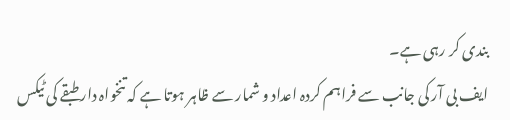بندی کر رہی ہے۔
ایف بی آر کی جانب سے فراہم کردہ اعداد و شمار سے ظاہر ہوتا ہے کہ تنخواہ دار طبقے کی ٹیکس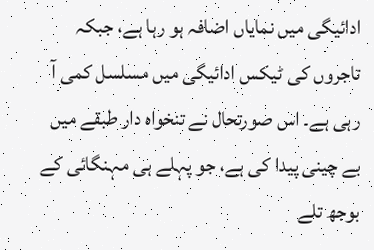ادائیگی میں نمایاں اضافہ ہو رہا ہے، جبکہ تاجروں کی ٹیکس ادائیگی میں مسلسل کمی آ رہی ہے۔ اس صورتحال نے تنخواہ دار طبقے میں بے چینی پیدا کی ہے، جو پہلے ہی مہنگائی کے بوجھ تلے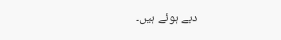دبے ہوئے ہیں۔